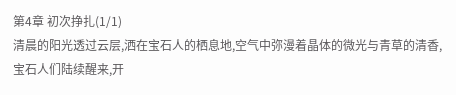第4章 初次挣扎(1/1)
清晨的阳光透过云层,洒在宝石人的栖息地,空气中弥漫着晶体的微光与青草的清香,宝石人们陆续醒来,开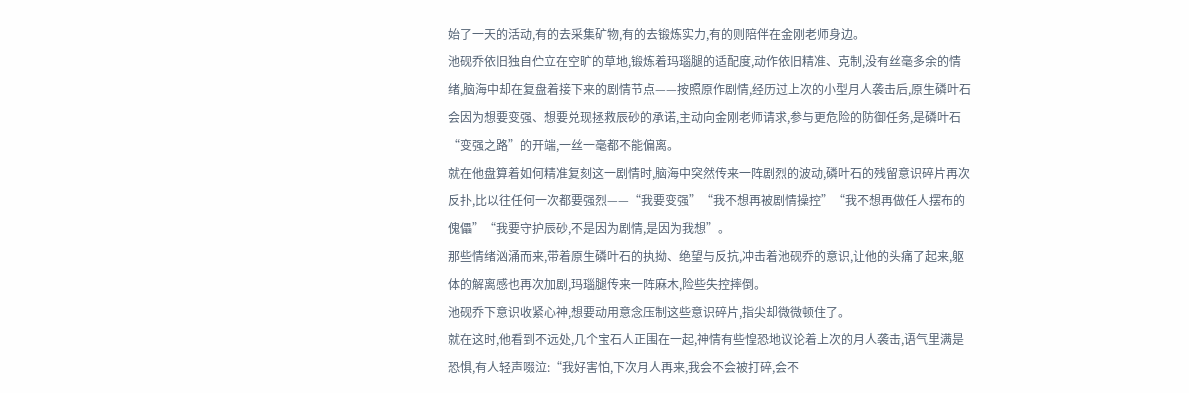始了一天的活动,有的去采集矿物,有的去锻炼实力,有的则陪伴在金刚老师身边。
池砚乔依旧独自伫立在空旷的草地,锻炼着玛瑙腿的适配度,动作依旧精准、克制,没有丝毫多余的情绪,脑海中却在复盘着接下来的剧情节点——按照原作剧情,经历过上次的小型月人袭击后,原生磷叶石会因为想要变强、想要兑现拯救辰砂的承诺,主动向金刚老师请求,参与更危险的防御任务,是磷叶石“变强之路”的开端,一丝一毫都不能偏离。
就在他盘算着如何精准复刻这一剧情时,脑海中突然传来一阵剧烈的波动,磷叶石的残留意识碎片再次反扑,比以往任何一次都要强烈——“我要变强”“我不想再被剧情操控”“我不想再做任人摆布的傀儡”“我要守护辰砂,不是因为剧情,是因为我想”。
那些情绪汹涌而来,带着原生磷叶石的执拗、绝望与反抗,冲击着池砚乔的意识,让他的头痛了起来,躯体的解离感也再次加剧,玛瑙腿传来一阵麻木,险些失控摔倒。
池砚乔下意识收紧心神,想要动用意念压制这些意识碎片,指尖却微微顿住了。
就在这时,他看到不远处,几个宝石人正围在一起,神情有些惶恐地议论着上次的月人袭击,语气里满是恐惧,有人轻声啜泣:“我好害怕,下次月人再来,我会不会被打碎,会不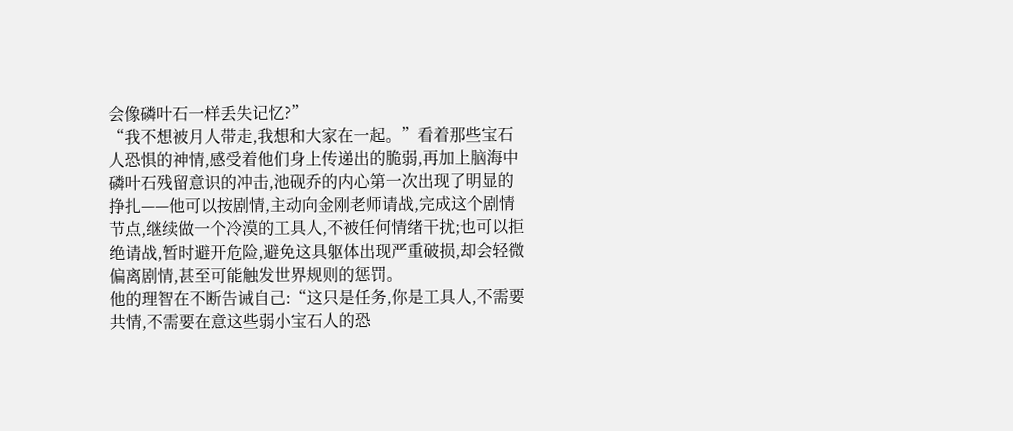会像磷叶石一样丢失记忆?”
“我不想被月人带走,我想和大家在一起。”看着那些宝石人恐惧的神情,感受着他们身上传递出的脆弱,再加上脑海中磷叶石残留意识的冲击,池砚乔的内心第一次出现了明显的挣扎——他可以按剧情,主动向金刚老师请战,完成这个剧情节点,继续做一个冷漠的工具人,不被任何情绪干扰;也可以拒绝请战,暂时避开危险,避免这具躯体出现严重破损,却会轻微偏离剧情,甚至可能触发世界规则的惩罚。
他的理智在不断告诫自己:“这只是任务,你是工具人,不需要共情,不需要在意这些弱小宝石人的恐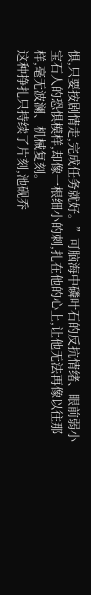惧,只要按剧情走,完成任务就好。”可脑海中磷叶石的反抗情绪、眼前弱小宝石人的恐惧模样,却像一根细小的刺,扎在他的心上,让他无法再像以往那样,毫无波澜、机械复刻。
这种挣扎只持续了片刻,池砚乔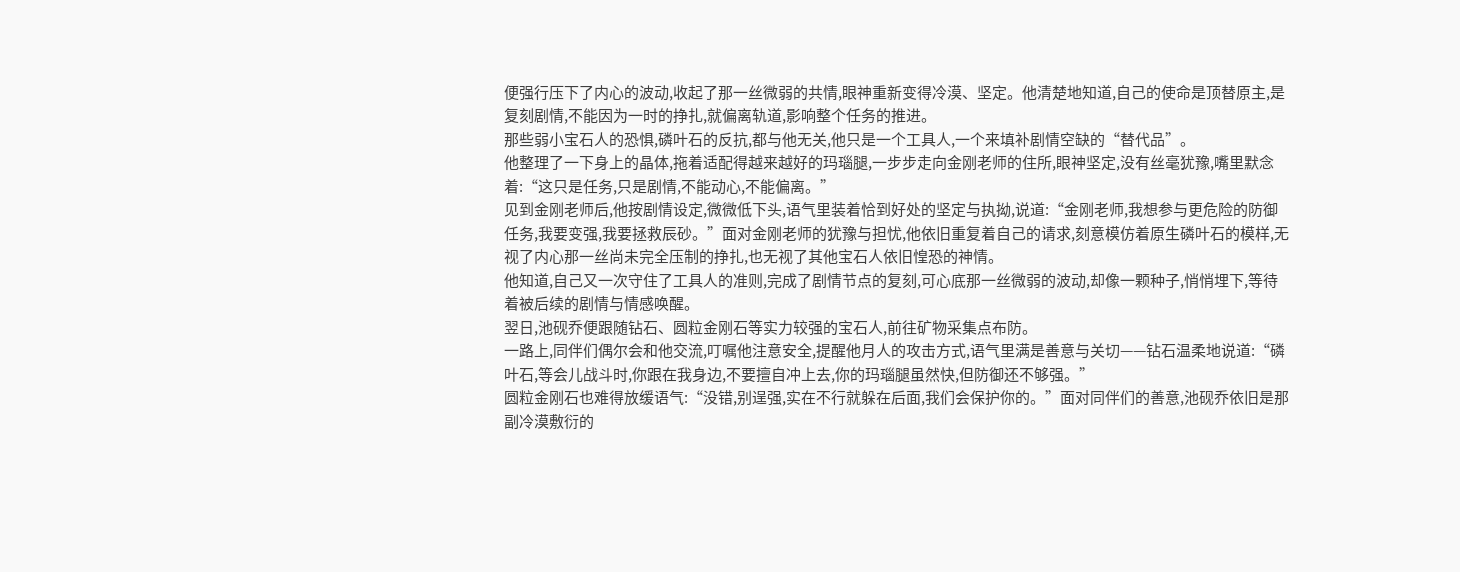便强行压下了内心的波动,收起了那一丝微弱的共情,眼神重新变得冷漠、坚定。他清楚地知道,自己的使命是顶替原主,是复刻剧情,不能因为一时的挣扎,就偏离轨道,影响整个任务的推进。
那些弱小宝石人的恐惧,磷叶石的反抗,都与他无关,他只是一个工具人,一个来填补剧情空缺的“替代品”。
他整理了一下身上的晶体,拖着适配得越来越好的玛瑙腿,一步步走向金刚老师的住所,眼神坚定,没有丝毫犹豫,嘴里默念着:“这只是任务,只是剧情,不能动心,不能偏离。”
见到金刚老师后,他按剧情设定,微微低下头,语气里装着恰到好处的坚定与执拗,说道:“金刚老师,我想参与更危险的防御任务,我要变强,我要拯救辰砂。”面对金刚老师的犹豫与担忧,他依旧重复着自己的请求,刻意模仿着原生磷叶石的模样,无视了内心那一丝尚未完全压制的挣扎,也无视了其他宝石人依旧惶恐的神情。
他知道,自己又一次守住了工具人的准则,完成了剧情节点的复刻,可心底那一丝微弱的波动,却像一颗种子,悄悄埋下,等待着被后续的剧情与情感唤醒。
翌日,池砚乔便跟随钻石、圆粒金刚石等实力较强的宝石人,前往矿物采集点布防。
一路上,同伴们偶尔会和他交流,叮嘱他注意安全,提醒他月人的攻击方式,语气里满是善意与关切——钻石温柔地说道:“磷叶石,等会儿战斗时,你跟在我身边,不要擅自冲上去,你的玛瑙腿虽然快,但防御还不够强。”
圆粒金刚石也难得放缓语气:“没错,别逞强,实在不行就躲在后面,我们会保护你的。”面对同伴们的善意,池砚乔依旧是那副冷漠敷衍的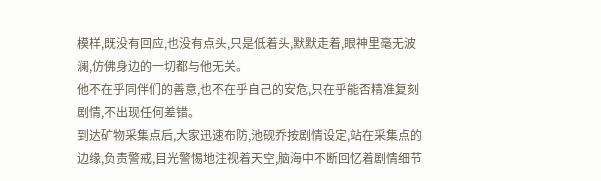模样,既没有回应,也没有点头,只是低着头,默默走着,眼神里毫无波澜,仿佛身边的一切都与他无关。
他不在乎同伴们的善意,也不在乎自己的安危,只在乎能否精准复刻剧情,不出现任何差错。
到达矿物采集点后,大家迅速布防,池砚乔按剧情设定,站在采集点的边缘,负责警戒,目光警惕地注视着天空,脑海中不断回忆着剧情细节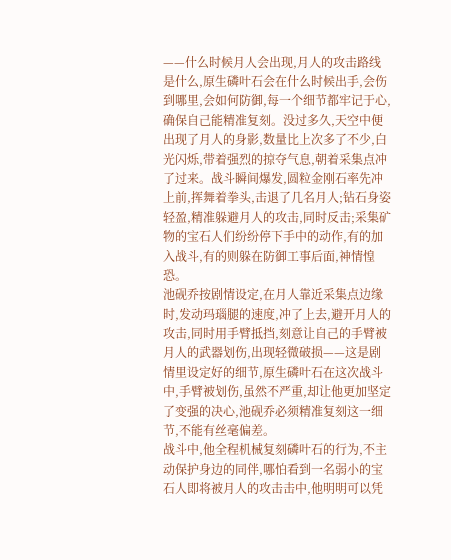——什么时候月人会出现,月人的攻击路线是什么,原生磷叶石会在什么时候出手,会伤到哪里,会如何防御,每一个细节都牢记于心,确保自己能精准复刻。没过多久,天空中便出现了月人的身影,数量比上次多了不少,白光闪烁,带着强烈的掠夺气息,朝着采集点冲了过来。战斗瞬间爆发,圆粒金刚石率先冲上前,挥舞着拳头,击退了几名月人;钻石身姿轻盈,精准躲避月人的攻击,同时反击;采集矿物的宝石人们纷纷停下手中的动作,有的加入战斗,有的则躲在防御工事后面,神情惶恐。
池砚乔按剧情设定,在月人靠近采集点边缘时,发动玛瑙腿的速度,冲了上去,避开月人的攻击,同时用手臂抵挡,刻意让自己的手臂被月人的武器划伤,出现轻微破损——这是剧情里设定好的细节,原生磷叶石在这次战斗中,手臂被划伤,虽然不严重,却让他更加坚定了变强的决心,池砚乔必须精准复刻这一细节,不能有丝毫偏差。
战斗中,他全程机械复刻磷叶石的行为,不主动保护身边的同伴,哪怕看到一名弱小的宝石人即将被月人的攻击击中,他明明可以凭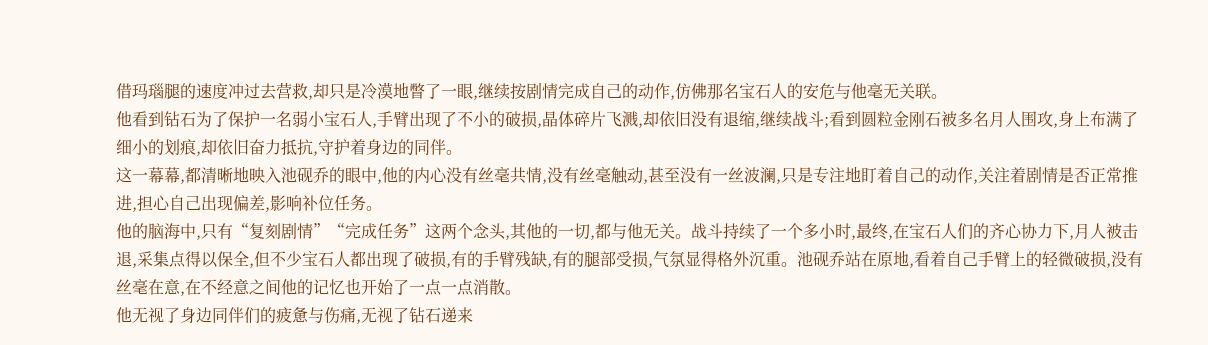借玛瑙腿的速度冲过去营救,却只是冷漠地瞥了一眼,继续按剧情完成自己的动作,仿佛那名宝石人的安危与他毫无关联。
他看到钻石为了保护一名弱小宝石人,手臂出现了不小的破损,晶体碎片飞溅,却依旧没有退缩,继续战斗;看到圆粒金刚石被多名月人围攻,身上布满了细小的划痕,却依旧奋力抵抗,守护着身边的同伴。
这一幕幕,都清晰地映入池砚乔的眼中,他的内心没有丝毫共情,没有丝毫触动,甚至没有一丝波澜,只是专注地盯着自己的动作,关注着剧情是否正常推进,担心自己出现偏差,影响补位任务。
他的脑海中,只有“复刻剧情”“完成任务”这两个念头,其他的一切,都与他无关。战斗持续了一个多小时,最终,在宝石人们的齐心协力下,月人被击退,采集点得以保全,但不少宝石人都出现了破损,有的手臂残缺,有的腿部受损,气氛显得格外沉重。池砚乔站在原地,看着自己手臂上的轻微破损,没有丝毫在意,在不经意之间他的记忆也开始了一点一点消散。
他无视了身边同伴们的疲惫与伤痛,无视了钻石递来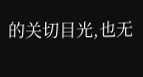的关切目光,也无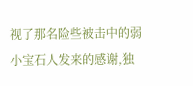视了那名险些被击中的弱小宝石人发来的感谢,独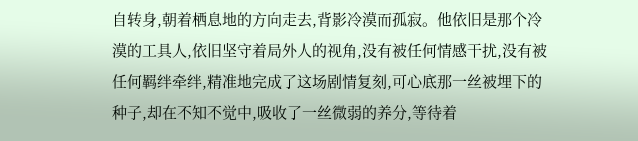自转身,朝着栖息地的方向走去,背影冷漠而孤寂。他依旧是那个冷漠的工具人,依旧坚守着局外人的视角,没有被任何情感干扰,没有被任何羁绊牵绊,精准地完成了这场剧情复刻,可心底那一丝被埋下的种子,却在不知不觉中,吸收了一丝微弱的养分,等待着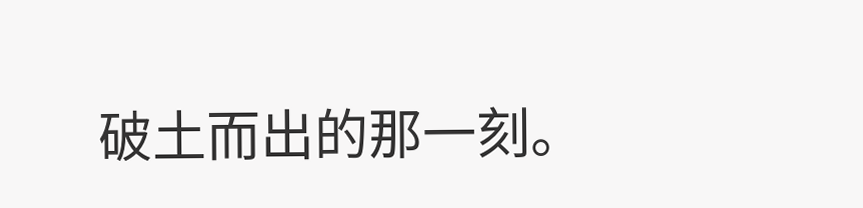破土而出的那一刻。